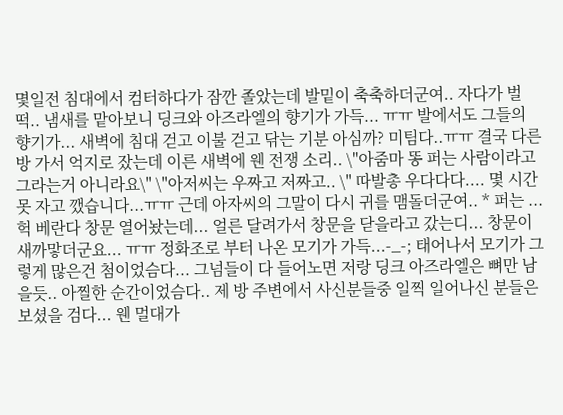몇일전 침대에서 컴터하다가 잠깐 졸았는데 발밑이 축축하더군여.. 자다가 벌떡.. 냄새를 맡아보니 딩크와 아즈라엘의 향기가 가득... ㅠㅠ 발에서도 그들의 향기가... 새벽에 침대 걷고 이불 걷고 닦는 기분 아심까? 미팀다..ㅠㅠ 결국 다른 방 가서 억지로 잤는데 이른 새벽에 웬 전쟁 소리.. \"아줌마 똥 퍼는 사람이라고 그라는거 아니라요\" \"아저씨는 우짜고 저짜고.. \" 따발총 우다다다.... 몇 시간 못 자고 깼습니다...ㅠㅠ 근데 아자씨의 그말이 다시 귀를 맴돌더군여.. * 퍼는 ... 헉 베란다 창문 열어놨는데... 얼른 달려가서 창문을 닫을라고 갔는디... 창문이 새까맣더군요... ㅠㅠ 정화조로 부터 나온 모기가 가득...-_-; 태어나서 모기가 그렇게 많은건 첨이었슴다... 그넘들이 다 들어노면 저랑 딩크 아즈라엘은 뼈만 남을듯.. 아찔한 순간이었슴다.. 제 방 주변에서 사신분들중 일찍 일어나신 분들은 보셨을 검다... 웬 멀대가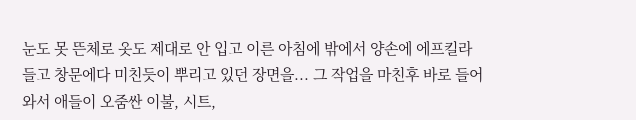눈도 못 뜬체로 옷도 제대로 안 입고 이른 아침에 밖에서 양손에 에프킬라 들고 창문에다 미친듯이 뿌리고 있던 장면을... 그 작업을 마친후 바로 들어와서 애들이 오줌싼 이불, 시트,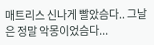매트리스 신나게 빨았슴다.. 그날은 정말 악몽이었슴다...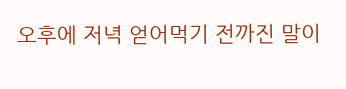오후에 저녁 얻어먹기 전까진 말이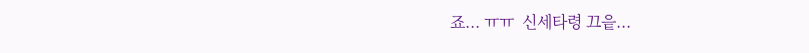죠... ㅠㅠ  신세타령 끄읕...